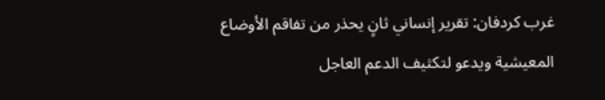غرب كردفان: تقرير إنساني ثانٍ يحذر من تفاقم الأوضاع المعيشية ويدعو لتكثيف الدعم العاجل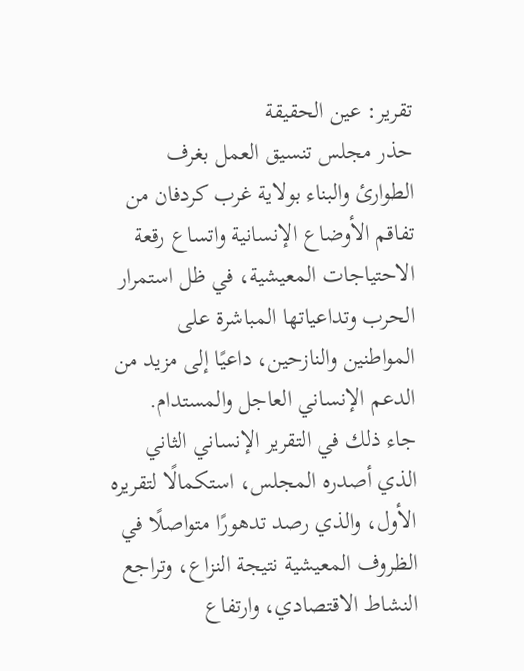تقرير: عين الحقيقة
حذر مجلس تنسيق العمل بغرف الطوارئ والبناء بولاية غرب كردفان من تفاقم الأوضاع الإنسانية واتساع رقعة الاحتياجات المعيشية، في ظل استمرار الحرب وتداعياتها المباشرة على المواطنين والنازحين، داعيًا إلى مزيد من الدعم الإنساني العاجل والمستدام.
جاء ذلك في التقرير الإنساني الثاني الذي أصدره المجلس، استكمالًا لتقريره الأول، والذي رصد تدهورًا متواصلًا في الظروف المعيشية نتيجة النزاع، وتراجع النشاط الاقتصادي، وارتفاع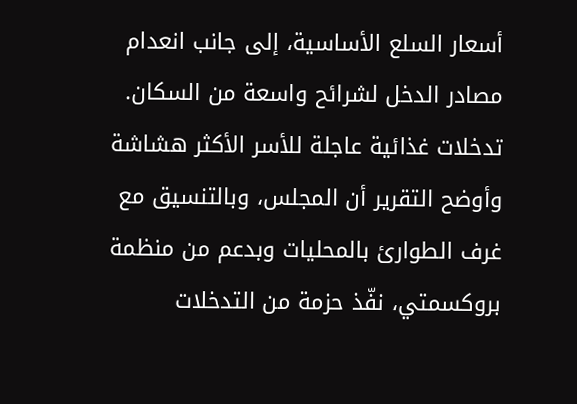أسعار السلع الأساسية، إلى جانب انعدام مصادر الدخل لشرائح واسعة من السكان.
تدخلات غذائية عاجلة للأسر الأكثر هشاشة
وأوضح التقرير أن المجلس، وبالتنسيق مع غرف الطوارئ بالمحليات وبدعم من منظمة بروكسمتي، نفّذ حزمة من التدخلات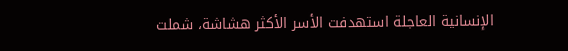الإنسانية العاجلة استهدفت الأسر الأكثر هشاشة، شملت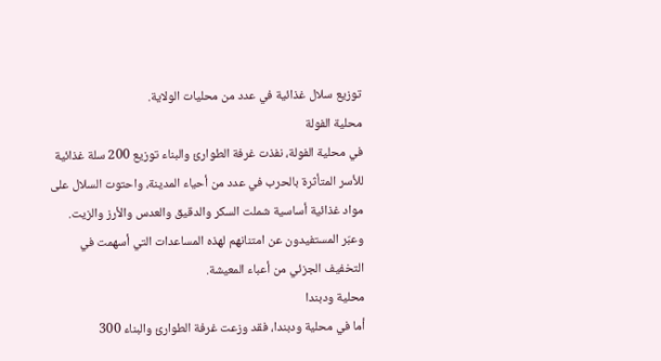توزيع سلال غذائية في عدد من محليات الولاية.
محلية الفولة
في محلية الفولة، نفذت غرفة الطوارئ والبناء توزيع 200 سلة غذائية للأسر المتأثرة بالحرب في عدد من أحياء المدينة، واحتوت السلال على مواد غذائية أساسية شملت السكر والدقيق والعدس والأرز والزيت.
وعبّر المستفيدون عن امتنانهم لهذه المساعدات التي أسهمت في التخفيف الجزئي من أعباء المعيشة.
محلية ودبندا
أما في محلية ودبندا، فقد وزعت غرفة الطوارئ والبناء 300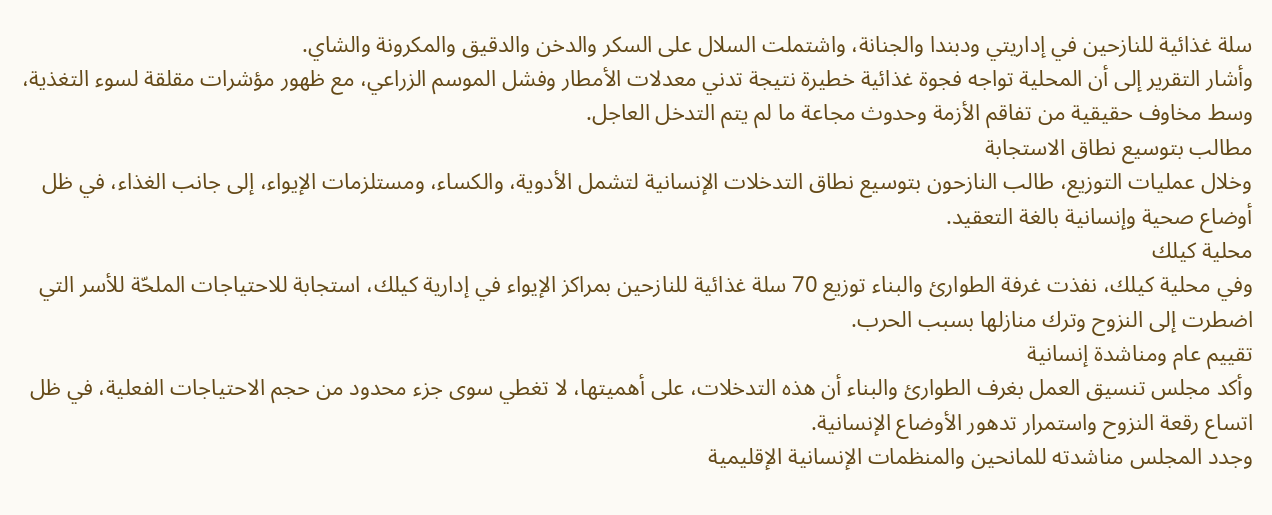سلة غذائية للنازحين في إداريتي ودبندا والجنانة، واشتملت السلال على السكر والدخن والدقيق والمكرونة والشاي.
وأشار التقرير إلى أن المحلية تواجه فجوة غذائية خطيرة نتيجة تدني معدلات الأمطار وفشل الموسم الزراعي، مع ظهور مؤشرات مقلقة لسوء التغذية، وسط مخاوف حقيقية من تفاقم الأزمة وحدوث مجاعة ما لم يتم التدخل العاجل.
مطالب بتوسيع نطاق الاستجابة
وخلال عمليات التوزيع، طالب النازحون بتوسيع نطاق التدخلات الإنسانية لتشمل الأدوية، والكساء، ومستلزمات الإيواء، إلى جانب الغذاء، في ظل أوضاع صحية وإنسانية بالغة التعقيد.
محلية كيلك
وفي محلية كيلك، نفذت غرفة الطوارئ والبناء توزيع 70 سلة غذائية للنازحين بمراكز الإيواء في إدارية كيلك، استجابة للاحتياجات الملحّة للأسر التي اضطرت إلى النزوح وترك منازلها بسبب الحرب.
تقييم عام ومناشدة إنسانية
وأكد مجلس تنسيق العمل بغرف الطوارئ والبناء أن هذه التدخلات، على أهميتها، لا تغطي سوى جزء محدود من حجم الاحتياجات الفعلية، في ظل اتساع رقعة النزوح واستمرار تدهور الأوضاع الإنسانية.
وجدد المجلس مناشدته للمانحين والمنظمات الإنسانية الإقليمية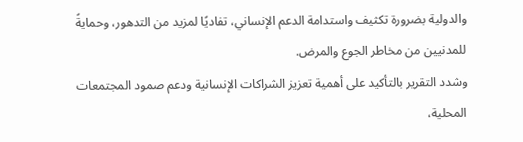والدولية بضرورة تكثيف واستدامة الدعم الإنساني، تفاديًا لمزيد من التدهور، وحمايةً للمدنيين من مخاطر الجوع والمرض.
وشدد التقرير بالتأكيد على أهمية تعزيز الشراكات الإنسانية ودعم صمود المجتمعات المحلية،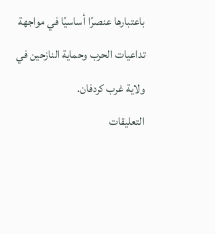باعتبارها عنصرًا أساسيًا في مواجهة تداعيات الحرب وحماية النازحين في ولاية غرب كردفان.
التعليقات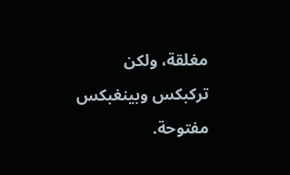مغلقة، ولكن تركبكس وبينغبكس مفتوحة.